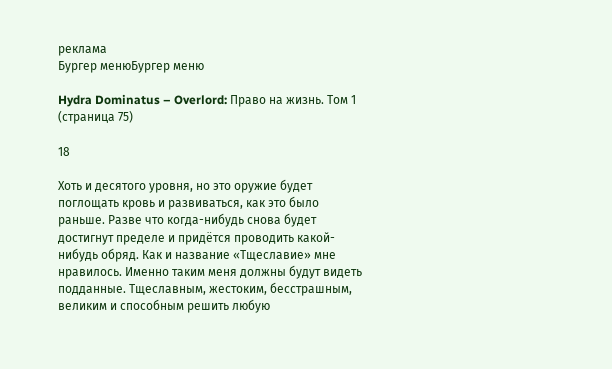реклама
Бургер менюБургер меню

Hydra Dominatus – Overlord: Право на жизнь. Том 1 (страница 75)

18

Хоть и десятого уровня, но это оружие будет поглощать кровь и развиваться, как это было раньше. Разве что когда-нибудь снова будет достигнут пределе и придётся проводить какой-нибудь обряд. Как и название «Тщеславие» мне нравилось. Именно таким меня должны будут видеть подданные. Тщеславным, жестоким, бесстрашным, великим и способным решить любую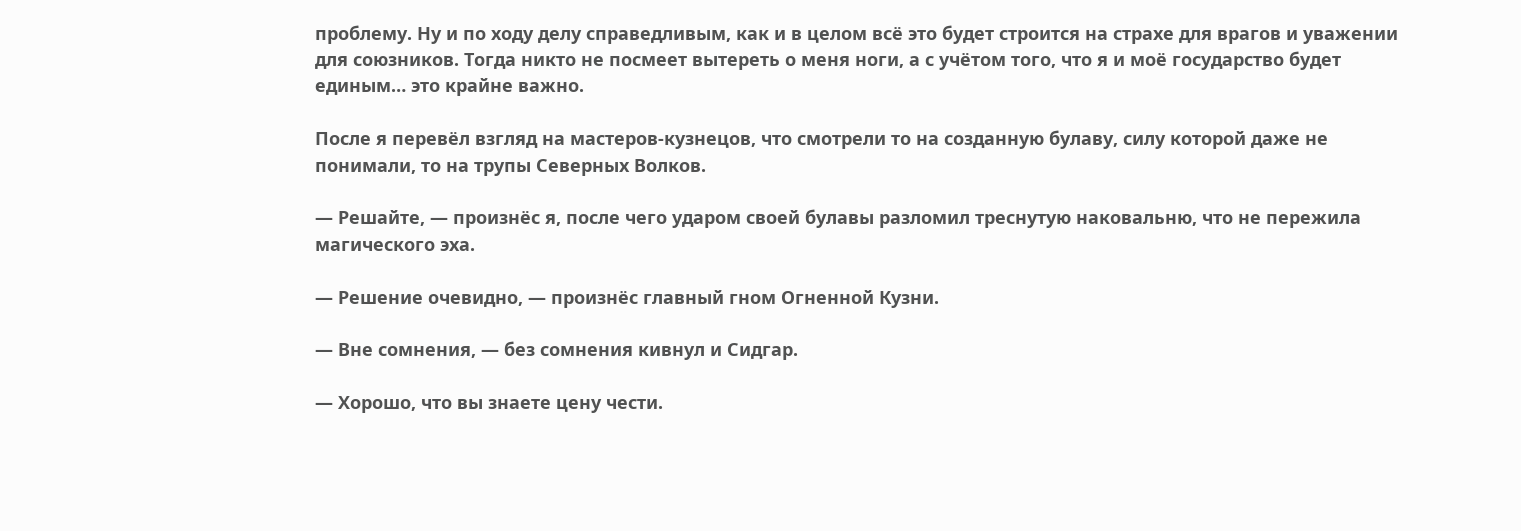проблему. Ну и по ходу делу справедливым, как и в целом всё это будет строится на страхе для врагов и уважении для союзников. Тогда никто не посмеет вытереть о меня ноги, а с учётом того, что я и моё государство будет единым… это крайне важно.

После я перевёл взгляд на мастеров-кузнецов, что смотрели то на созданную булаву, силу которой даже не понимали, то на трупы Северных Волков.

— Решайте, — произнёс я, после чего ударом своей булавы разломил треснутую наковальню, что не пережила магического эха.

— Решение очевидно, — произнёс главный гном Огненной Кузни.

— Вне сомнения, — без сомнения кивнул и Сидгар.

— Хорошо, что вы знаете цену чести.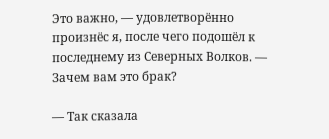Это важно, — удовлетворённо произнёс я, после чего подошёл к последнему из Северных Волков. — Зачем вам это брак?

— Так сказала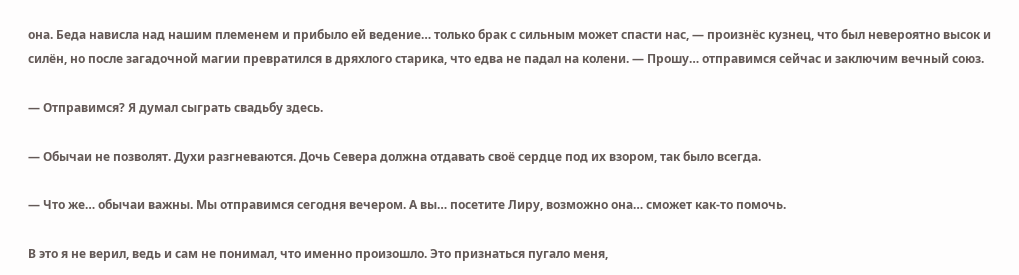она. Беда нависла над нашим племенем и прибыло ей ведение… только брак с сильным может спасти нас, — произнёс кузнец, что был невероятно высок и силён, но после загадочной магии превратился в дряхлого старика, что едва не падал на колени. — Прошу… отправимся сейчас и заключим вечный союз.

— Отправимся? Я думал сыграть свадьбу здесь.

— Обычаи не позволят. Духи разгневаются. Дочь Севера должна отдавать своё сердце под их взором, так было всегда.

— Что же… обычаи важны. Мы отправимся сегодня вечером. А вы… посетите Лиру, возможно она… сможет как-то помочь.

В это я не верил, ведь и сам не понимал, что именно произошло. Это признаться пугало меня,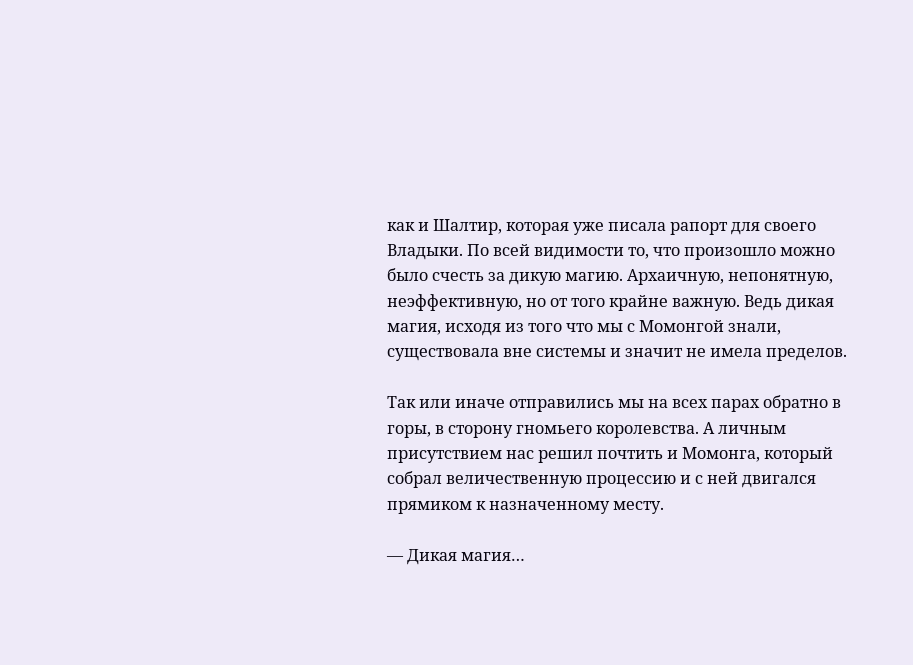как и Шалтир, которая уже писала рапорт для своего Владыки. По всей видимости то, что произошло можно было счесть за дикую магию. Архаичную, непонятную, неэффективную, но от того крайне важную. Ведь дикая магия, исходя из того что мы с Момонгой знали, существовала вне системы и значит не имела пределов.

Так или иначе отправились мы на всех парах обратно в горы, в сторону гномьего королевства. А личным присутствием нас решил почтить и Момонга, который собрал величественную процессию и с ней двигался прямиком к назначенному месту.

— Дикая магия…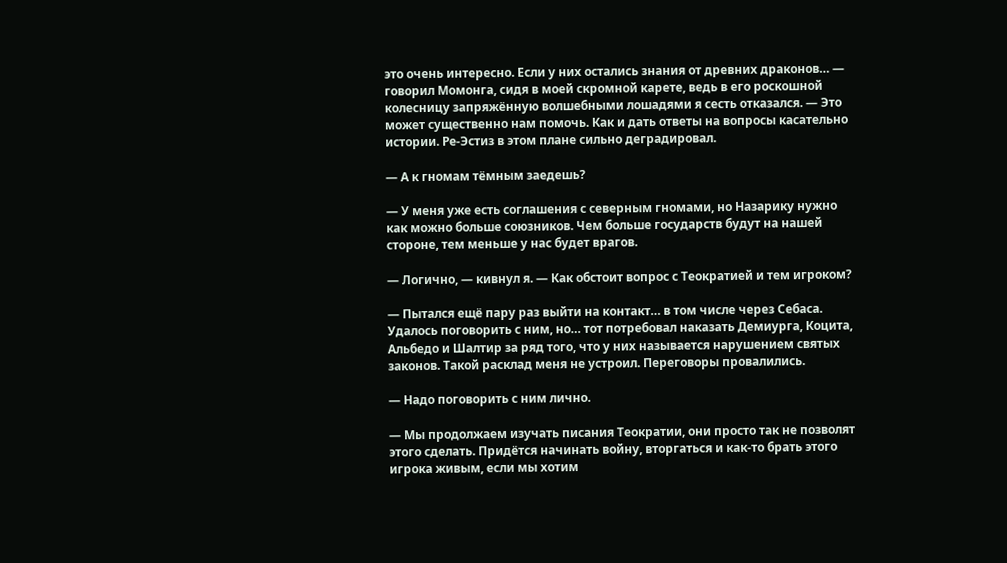это очень интересно. Если у них остались знания от древних драконов… — говорил Момонга, сидя в моей скромной карете, ведь в его роскошной колесницу запряжённую волшебными лошадями я сесть отказался. — Это может существенно нам помочь. Как и дать ответы на вопросы касательно истории. Ре-Эстиз в этом плане сильно деградировал.

— А к гномам тёмным заедешь?

— У меня уже есть соглашения с северным гномами, но Назарику нужно как можно больше союзников. Чем больше государств будут на нашей стороне, тем меньше у нас будет врагов.

— Логично, — кивнул я. — Как обстоит вопрос с Теократией и тем игроком?

— Пытался ещё пару раз выйти на контакт… в том числе через Себаса. Удалось поговорить с ним, но… тот потребовал наказать Демиурга, Коцита, Альбедо и Шалтир за ряд того, что у них называется нарушением святых законов. Такой расклад меня не устроил. Переговоры провалились.

— Надо поговорить с ним лично.

— Мы продолжаем изучать писания Теократии, они просто так не позволят этого сделать. Придётся начинать войну, вторгаться и как-то брать этого игрока живым, если мы хотим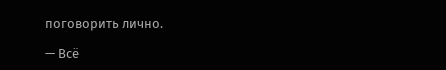поговорить лично.

— Всё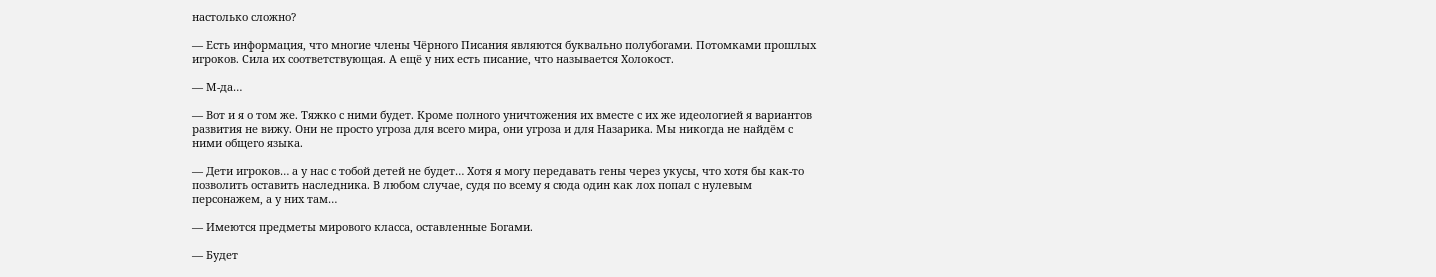настолько сложно?

— Есть информация, что многие члены Чёрного Писания являются буквально полубогами. Потомками прошлых игроков. Сила их соответствующая. А ещё у них есть писание, что называется Холокост.

— М-да…

— Вот и я о том же. Тяжко с ними будет. Кроме полного уничтожения их вместе с их же идеологией я вариантов развития не вижу. Они не просто угроза для всего мира, они угроза и для Назарика. Мы никогда не найдём с ними общего языка.

— Дети игроков… а у нас с тобой детей не будет… Хотя я могу передавать гены через укусы, что хотя бы как-то позволить оставить наследника. В любом случае, судя по всему я сюда один как лох попал с нулевым персонажем, а у них там…

— Имеются предметы мирового класса, оставленные Богами.

— Будет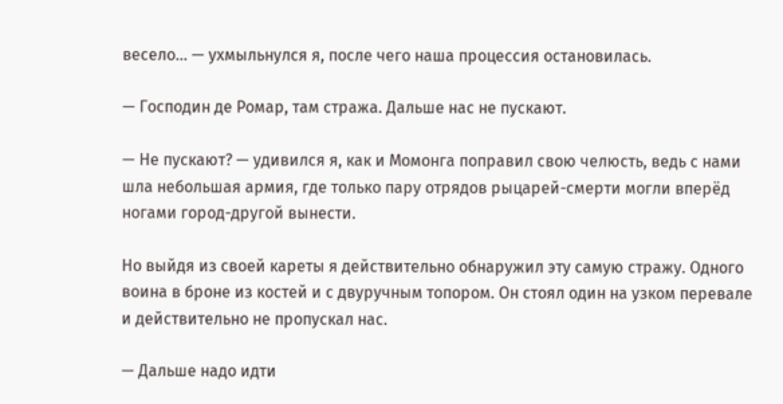весело… — ухмыльнулся я, после чего наша процессия остановилась.

— Господин де Ромар, там стража. Дальше нас не пускают.

— Не пускают? — удивился я, как и Момонга поправил свою челюсть, ведь с нами шла небольшая армия, где только пару отрядов рыцарей-смерти могли вперёд ногами город-другой вынести.

Но выйдя из своей кареты я действительно обнаружил эту самую стражу. Одного воина в броне из костей и с двуручным топором. Он стоял один на узком перевале и действительно не пропускал нас.

— Дальше надо идти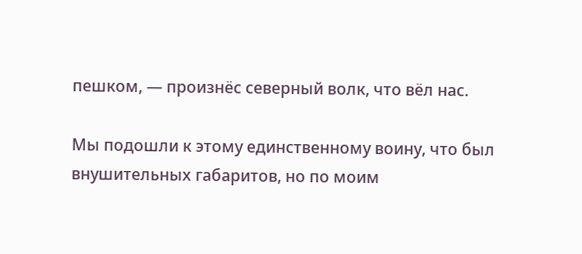пешком, — произнёс северный волк, что вёл нас.

Мы подошли к этому единственному воину, что был внушительных габаритов, но по моим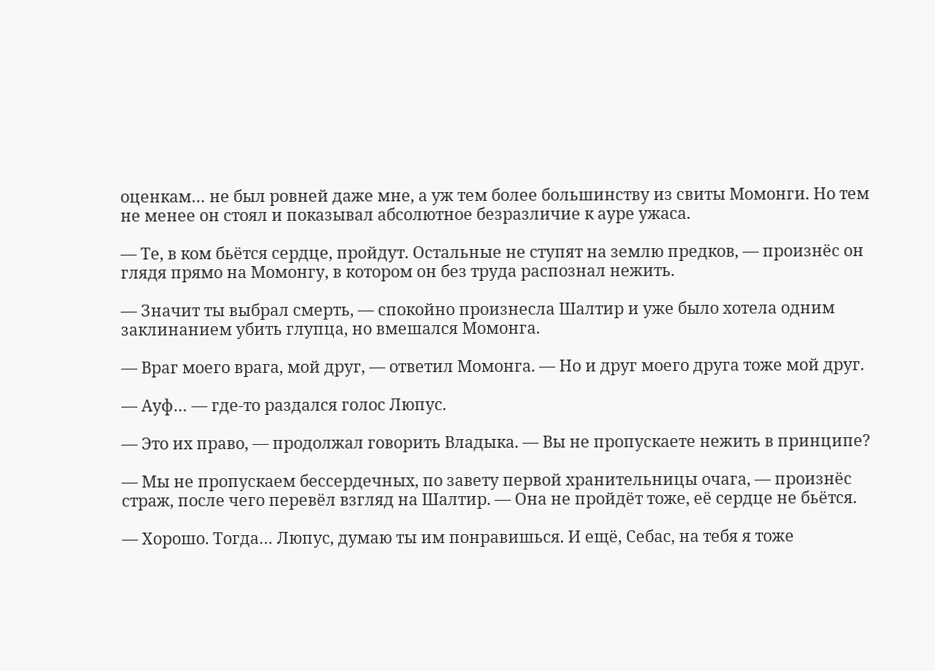оценкам… не был ровней даже мне, а уж тем более большинству из свиты Момонги. Но тем не менее он стоял и показывал абсолютное безразличие к ауре ужаса.

— Те, в ком бьётся сердце, пройдут. Остальные не ступят на землю предков, — произнёс он глядя прямо на Момонгу, в котором он без труда распознал нежить.

— Значит ты выбрал смерть, — спокойно произнесла Шалтир и уже было хотела одним заклинанием убить глупца, но вмешался Момонга.

— Враг моего врага, мой друг, — ответил Момонга. — Но и друг моего друга тоже мой друг.

— Ауф… — где-то раздался голос Люпус.

— Это их право, — продолжал говорить Владыка. — Вы не пропускаете нежить в принципе?

— Мы не пропускаем бессердечных, по завету первой хранительницы очага, — произнёс страж, после чего перевёл взгляд на Шалтир. — Она не пройдёт тоже, её сердце не бьётся.

— Хорошо. Тогда… Люпус, думаю ты им понравишься. И ещё, Себас, на тебя я тоже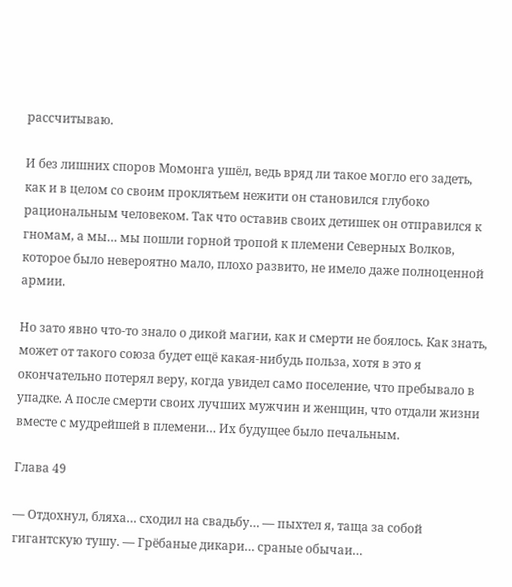рассчитываю.

И без лишних споров Момонга ушёл, ведь вряд ли такое могло его задеть, как и в целом со своим проклятьем нежити он становился глубоко рациональным человеком. Так что оставив своих детишек он отправился к гномам, а мы… мы пошли горной тропой к племени Северных Волков, которое было невероятно мало, плохо развито, не имело даже полноценной армии.

Но зато явно что-то знало о дикой магии, как и смерти не боялось. Как знать, может от такого союза будет ещё какая-нибудь польза, хотя в это я окончательно потерял веру, когда увидел само поселение, что пребывало в упадке. А после смерти своих лучших мужчин и женщин, что отдали жизни вместе с мудрейшей в племени… Их будущее было печальным.

Глава 49

— Отдохнул, бляха… сходил на свадьбу… — пыхтел я, таща за собой гигантскую тушу. — Грёбаные дикари… сраные обычаи…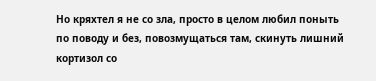Но кряхтел я не со зла, просто в целом любил поныть по поводу и без, повозмущаться там, скинуть лишний кортизол со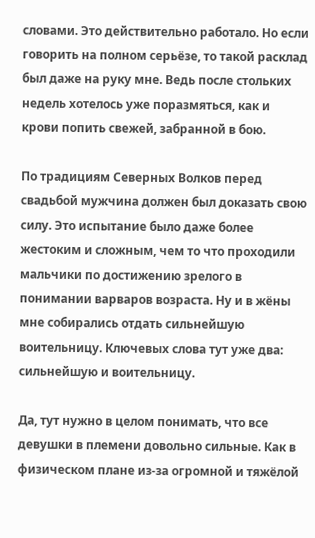словами. Это действительно работало. Но если говорить на полном серьёзе, то такой расклад был даже на руку мне. Ведь после стольких недель хотелось уже поразмяться, как и крови попить свежей, забранной в бою.

По традициям Северных Волков перед свадьбой мужчина должен был доказать свою силу. Это испытание было даже более жестоким и сложным, чем то что проходили мальчики по достижению зрелого в понимании варваров возраста. Ну и в жёны мне собирались отдать сильнейшую воительницу. Ключевых слова тут уже два: сильнейшую и воительницу.

Да, тут нужно в целом понимать, что все девушки в племени довольно сильные. Как в физическом плане из-за огромной и тяжёлой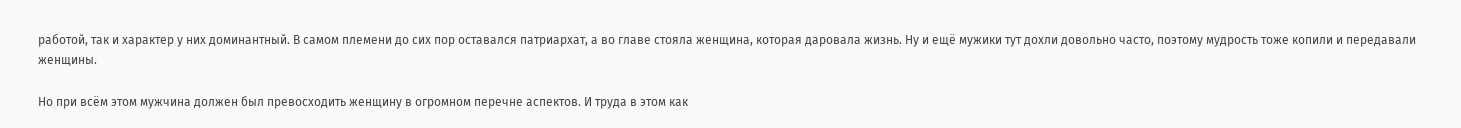работой, так и характер у них доминантный. В самом племени до сих пор оставался патриархат, а во главе стояла женщина, которая даровала жизнь. Ну и ещё мужики тут дохли довольно часто, поэтому мудрость тоже копили и передавали женщины.

Но при всём этом мужчина должен был превосходить женщину в огромном перечне аспектов. И труда в этом как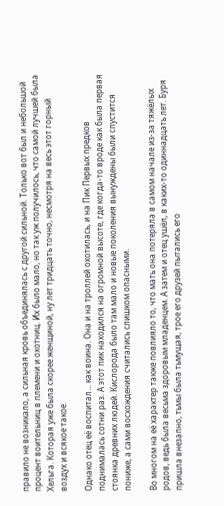правило не возникало, а сильная кровь объединялась с другой сильной. Только вот был и небольшой процент воительниц в племени и охотниц. Их было мало, но так уж получилось, что самой лучшей была Хельга. Которая уже была скорее женщиной, ну лет тридцать точно, несмотря на весь этот горный воздух и всякое такое.

Однако отец её воспитал… как воина. Она и на троллей охотилась, и на Пик Первых предков поднималась сотни раз. А этот пик находился на огромной высоте, где когда-то вроде как была первая стоянка древних людей. Кислорода было там мало и новые поколения вынуждены были спустится пониже, а сами восхождения считались слишком опасными.

Во многом на её характер также повлияло то, что мать она потеряла в самом начале из-за тяжёлых родов, ведь была весьма здоровым младенцем. А затем и отец ушёл, в каких-то одиннадцать лет. Буря пришла внезапно, тьмы была тьмущая, трое его друзей пытались его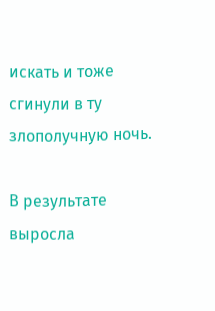искать и тоже сгинули в ту злополучную ночь.

В результате выросла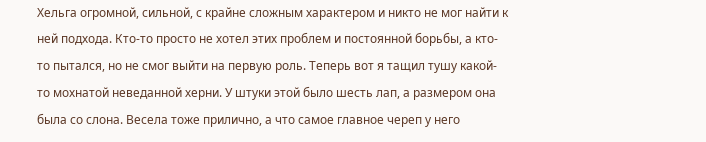Хельга огромной, сильной, с крайне сложным характером и никто не мог найти к ней подхода. Кто-то просто не хотел этих проблем и постоянной борьбы, а кто-то пытался, но не смог выйти на первую роль. Теперь вот я тащил тушу какой-то мохнатой неведанной херни. У штуки этой было шесть лап, а размером она была со слона. Весела тоже прилично, а что самое главное череп у него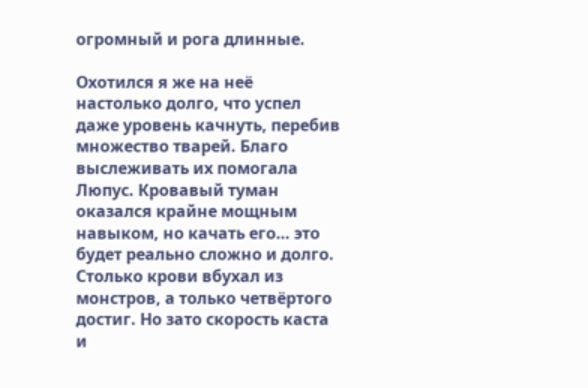огромный и рога длинные.

Охотился я же на неё настолько долго, что успел даже уровень качнуть, перебив множество тварей. Благо выслеживать их помогала Люпус. Кровавый туман оказался крайне мощным навыком, но качать его… это будет реально сложно и долго. Столько крови вбухал из монстров, а только четвёртого достиг. Но зато скорость каста и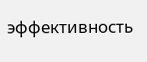эффективность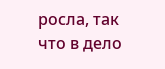росла, так что в дело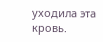уходила эта кровь.